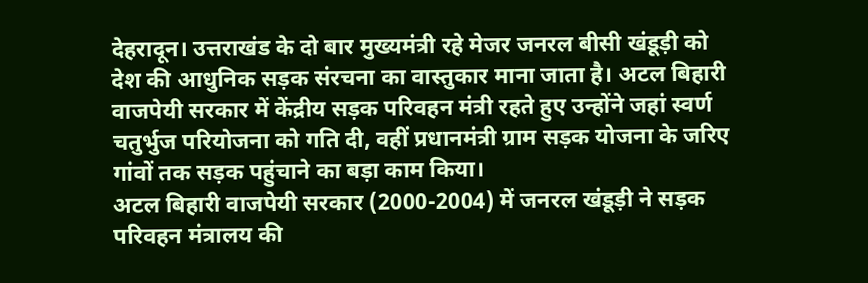देहरादून। उत्तराखंड के दो बार मुख्यमंत्री रहे मेजर जनरल बीसी खंडूड़ी को देश की आधुनिक सड़क संरचना का वास्तुकार माना जाता है। अटल बिहारी वाजपेयी सरकार में केंद्रीय सड़क परिवहन मंत्री रहते हुए उन्होंने जहां स्वर्ण चतुर्भुज परियोजना को गति दी, वहीं प्रधानमंत्री ग्राम सड़क योजना के जरिए गांवों तक सड़क पहुंचाने का बड़ा काम किया।
अटल बिहारी वाजपेयी सरकार (2000-2004) में जनरल खंडूड़ी ने सड़क परिवहन मंत्रालय की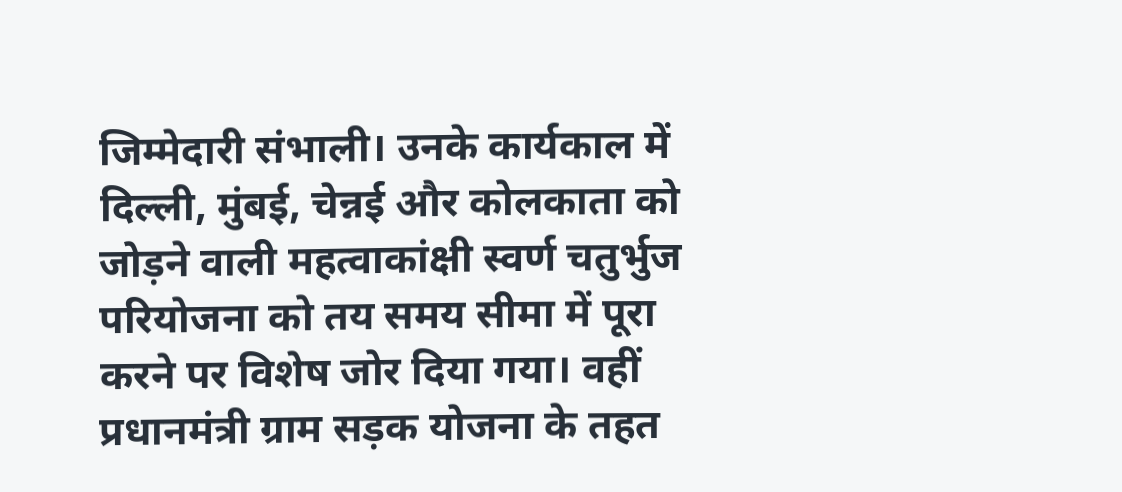जिम्मेदारी संभाली। उनके कार्यकाल में दिल्ली, मुंबई, चेन्नई और कोलकाता को जोड़ने वाली महत्वाकांक्षी स्वर्ण चतुर्भुज परियोजना को तय समय सीमा में पूरा करने पर विशेष जोर दिया गया। वहीं प्रधानमंत्री ग्राम सड़क योजना के तहत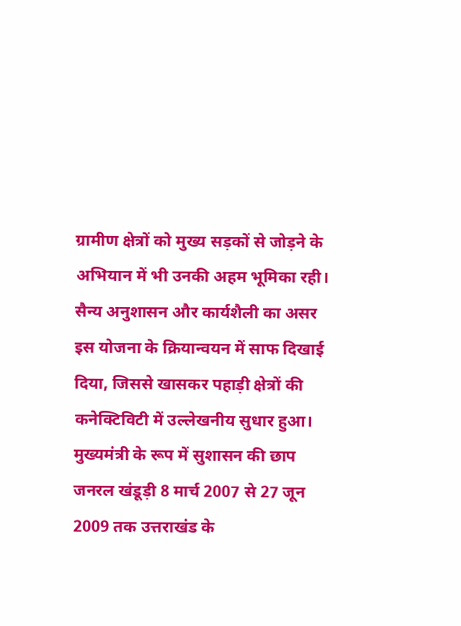ग्रामीण क्षेत्रों को मुख्य सड़कों से जोड़ने के अभियान में भी उनकी अहम भूमिका रही। सैन्य अनुशासन और कार्यशैली का असर इस योजना के क्रियान्वयन में साफ दिखाई दिया, जिससे खासकर पहाड़ी क्षेत्रों की कनेक्टिविटी में उल्लेखनीय सुधार हुआ।
मुख्यमंत्री के रूप में सुशासन की छाप
जनरल खंडूड़ी 8 मार्च 2007 से 27 जून 2009 तक उत्तराखंड के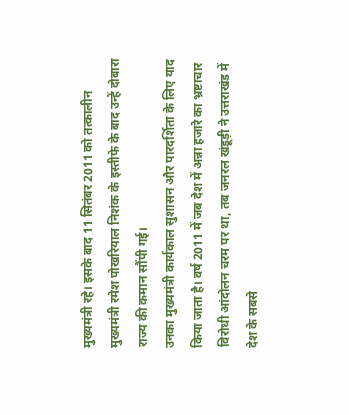मुख्यमंत्री रहे। इसके बाद 11 सितंबर 2011 को तत्कालीन मुख्यमंत्री रमेश पोखरियाल निशंक के इस्तीफे के बाद उन्हें दोबारा राज्य की कमान सौंपी गई।
उनका मुख्यमंत्री कार्यकाल सुशासन और पारदर्शिता के लिए याद किया जाता है। वर्ष 2011 में जब देश में अन्ना हजारे का भ्रष्टाचार विरोधी आंदोलन चरम पर था, तब जनरल खंडूड़ी ने उत्तराखंड में देश के सबसे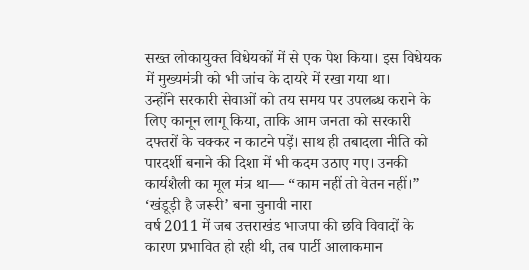सख्त लोकायुक्त विधेयकों में से एक पेश किया। इस विधेयक में मुख्यमंत्री को भी जांच के दायरे में रखा गया था।
उन्होंने सरकारी सेवाओं को तय समय पर उपलब्ध कराने के लिए कानून लागू किया, ताकि आम जनता को सरकारी दफ्तरों के चक्कर न काटने पड़ें। साथ ही तबादला नीति को पारदर्शी बनाने की दिशा में भी कदम उठाए गए। उनकी कार्यशैली का मूल मंत्र था— “काम नहीं तो वेतन नहीं।”
‘खंडूड़ी है जरूरी’ बना चुनावी नारा
वर्ष 2011 में जब उत्तराखंड भाजपा की छवि विवादों के कारण प्रभावित हो रही थी, तब पार्टी आलाकमान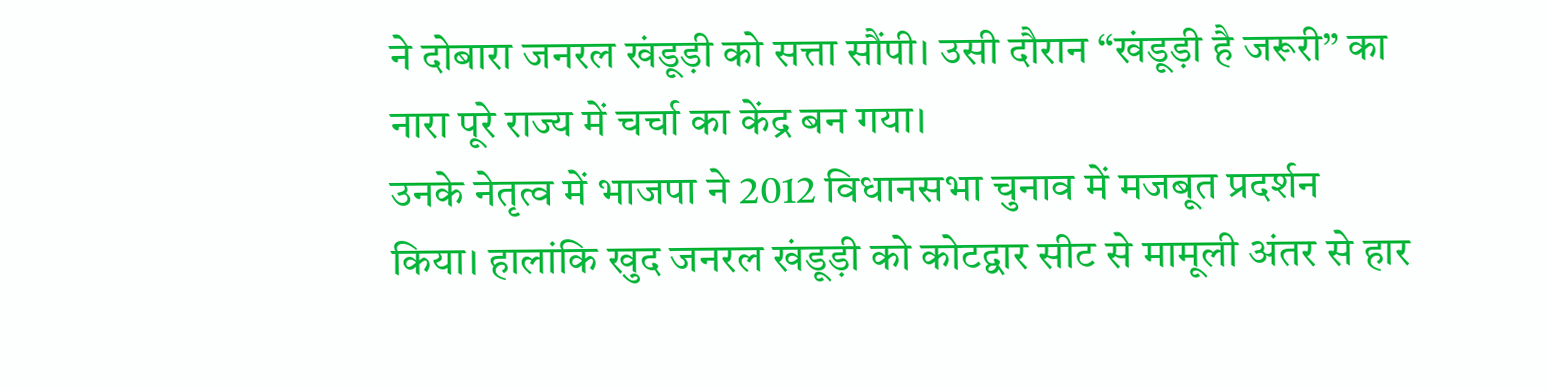ने दोबारा जनरल खंडूड़ी को सत्ता सौंपी। उसी दौरान “खंडूड़ी है जरूरी” का नारा पूरे राज्य में चर्चा का केंद्र बन गया।
उनके नेतृत्व में भाजपा ने 2012 विधानसभा चुनाव में मजबूत प्रदर्शन किया। हालांकि खुद जनरल खंडूड़ी को कोटद्वार सीट से मामूली अंतर से हार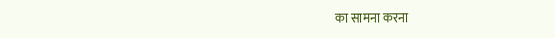का सामना करना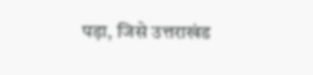पड़ा, जिसे उत्तराखंड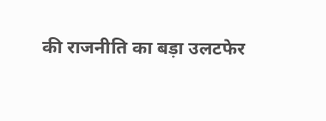की राजनीति का बड़ा उलटफेर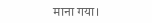माना गया।